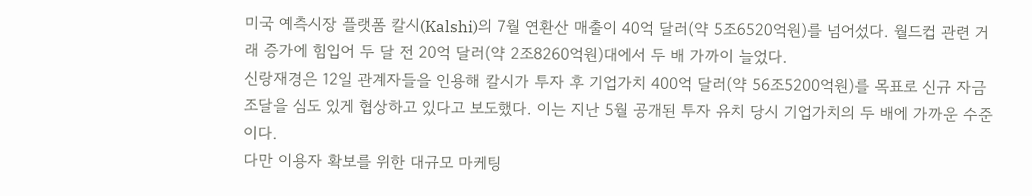미국 예측시장 플랫폼 칼시(Kalshi)의 7월 연환산 매출이 40억 달러(약 5조6520억원)를 넘어섰다. 월드컵 관련 거래 증가에 힘입어 두 달 전 20억 달러(약 2조8260억원)대에서 두 배 가까이 늘었다.
신랑재경은 12일 관계자들을 인용해 칼시가 투자 후 기업가치 400억 달러(약 56조5200억원)를 목표로 신규 자금 조달을 심도 있게 협상하고 있다고 보도했다. 이는 지난 5월 공개된 투자 유치 당시 기업가치의 두 배에 가까운 수준이다.
다만 이용자 확보를 위한 대규모 마케팅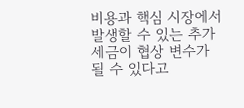비용과 핵심 시장에서 발생할 수 있는 추가 세금이 협상 변수가 될 수 있다고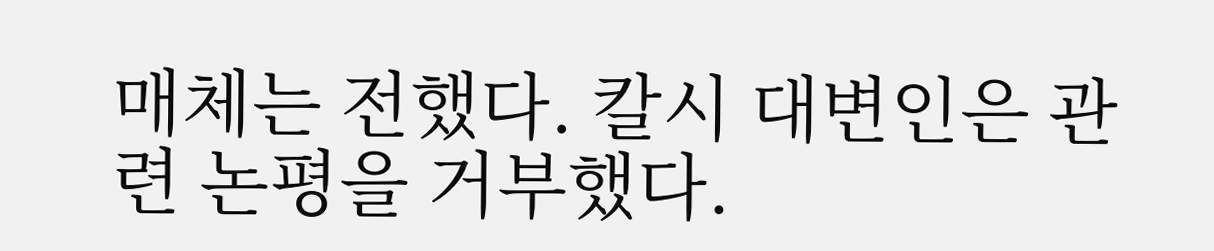매체는 전했다. 칼시 대변인은 관련 논평을 거부했다.